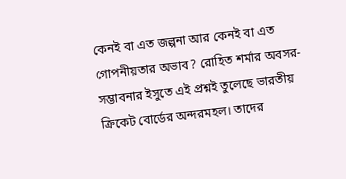কেনই বা এত জল্পনা আর কেনই বা এত গোপনীয়তার অভাব? রোহিত শর্মার অবসর-সম্ভাবনার ইসুতে এই প্রশ্নই তুলেছে ভারতীয় ক্রিকেট বোর্ডের অন্দরমহল। তাদের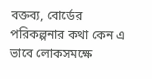বক্তব্য, বোর্ডের পরিকল্পনার কথা কেন এ ভাবে লোকসমক্ষে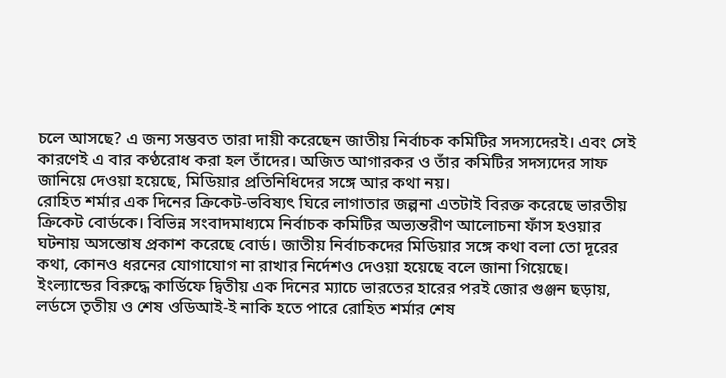চলে আসছে? এ জন্য সম্ভবত তারা দায়ী করেছেন জাতীয় নির্বাচক কমিটির সদস্যদেরই। এবং সেই কারণেই এ বার কণ্ঠরোধ করা হল তাঁদের। অজিত আগারকর ও তাঁর কমিটির সদস্যদের সাফ জানিয়ে দেওয়া হয়েছে, মিডিয়ার প্রতিনিধিদের সঙ্গে আর কথা নয়।
রোহিত শর্মার এক দিনের ক্রিকেট-ভবিষ্যৎ ঘিরে লাগাতার জল্পনা এতটাই বিরক্ত করেছে ভারতীয় ক্রিকেট বোর্ডকে। বিভিন্ন সংবাদমাধ্যমে নির্বাচক কমিটির অভ্যন্তরীণ আলোচনা ফাঁস হওয়ার ঘটনায় অসন্তোষ প্রকাশ করেছে বোর্ড। জাতীয় নির্বাচকদের মিডিয়ার সঙ্গে কথা বলা তো দূরের কথা, কোনও ধরনের যোগাযোগ না রাখার নির্দেশও দেওয়া হয়েছে বলে জানা গিয়েছে।
ইংল্যান্ডের বিরুদ্ধে কার্ডিফে দ্বিতীয় এক দিনের ম্যাচে ভারতের হারের পরই জোর গুঞ্জন ছড়ায়, লর্ডসে তৃতীয় ও শেষ ওডিআই-ই নাকি হতে পারে রোহিত শর্মার শেষ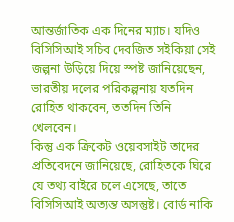আন্তর্জাতিক এক দিনের ম্যাচ। যদিও বিসিসিআই সচিব দেবজিত সইকিয়া সেই জল্পনা উড়িয়ে দিয়ে স্পষ্ট জানিয়েছেন, ভারতীয় দলের পরিকল্পনায় যতদিন রোহিত থাকবেন, ততদিন তিনি খেলবেন।
কিন্তু এক ক্রিকেট ওয়েবসাইট তাদের প্রতিবেদনে জানিয়েছে, রোহিতকে ঘিরে যে তথ্য বাইরে চলে এসেছে, তাতে বিসিসিআই অত্যন্ত অসন্তুষ্ট। বোর্ড নাকি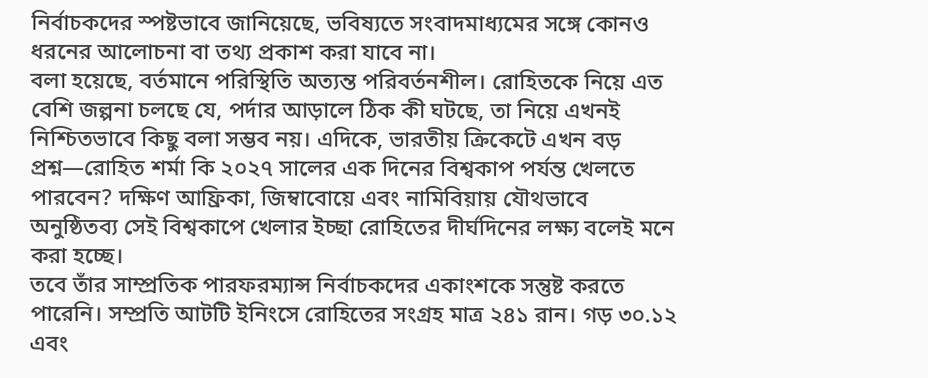নির্বাচকদের স্পষ্টভাবে জানিয়েছে, ভবিষ্যতে সংবাদমাধ্যমের সঙ্গে কোনও ধরনের আলোচনা বা তথ্য প্রকাশ করা যাবে না।
বলা হয়েছে, বর্তমানে পরিস্থিতি অত্যন্ত পরিবর্তনশীল। রোহিতকে নিয়ে এত বেশি জল্পনা চলছে যে, পর্দার আড়ালে ঠিক কী ঘটছে, তা নিয়ে এখনই নিশ্চিতভাবে কিছু বলা সম্ভব নয়। এদিকে, ভারতীয় ক্রিকেটে এখন বড় প্রশ্ন—রোহিত শর্মা কি ২০২৭ সালের এক দিনের বিশ্বকাপ পর্যন্ত খেলতে পারবেন? দক্ষিণ আফ্রিকা, জিম্বাবোয়ে এবং নামিবিয়ায় যৌথভাবে অনুষ্ঠিতব্য সেই বিশ্বকাপে খেলার ইচ্ছা রোহিতের দীর্ঘদিনের লক্ষ্য বলেই মনে করা হচ্ছে।
তবে তাঁর সাম্প্রতিক পারফরম্যান্স নির্বাচকদের একাংশকে সন্তুষ্ট করতে পারেনি। সম্প্রতি আটটি ইনিংসে রোহিতের সংগ্রহ মাত্র ২৪১ রান। গড় ৩০.১২ এবং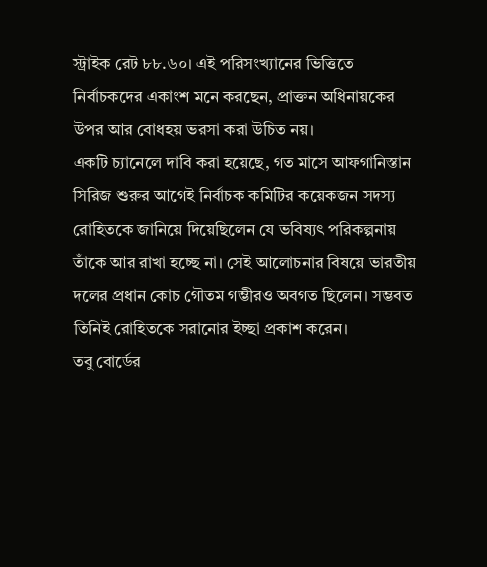স্ট্রাইক রেট ৮৮.৬০। এই পরিসংখ্যানের ভিত্তিতে নির্বাচকদের একাংশ মনে করছেন, প্রাক্তন অধিনায়কের উপর আর বোধহয় ভরসা করা উচিত নয়।
একটি চ্যানেলে দাবি করা হয়েছে, গত মাসে আফগানিস্তান সিরিজ শুরুর আগেই নির্বাচক কমিটির কয়েকজন সদস্য রোহিতকে জানিয়ে দিয়েছিলেন যে ভবিষ্যৎ পরিকল্পনায় তাঁকে আর রাখা হচ্ছে না। সেই আলোচনার বিষয়ে ভারতীয় দলের প্রধান কোচ গৌতম গম্ভীরও অবগত ছিলেন। সম্ভবত তিনিই রোহিতকে সরানোর ইচ্ছা প্রকাশ করেন।
তবু বোর্ডের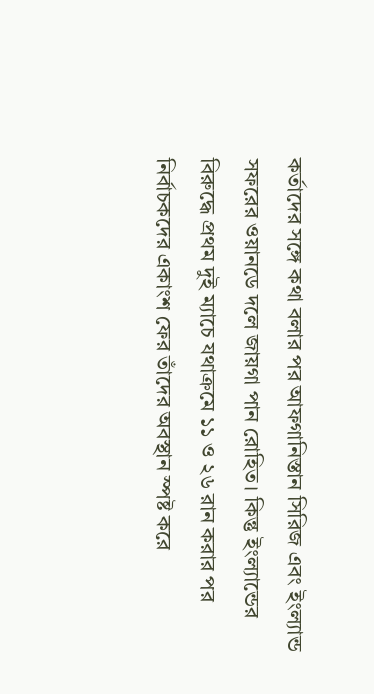কর্তাদের সঙ্গে কথা বলার পর আফগানিস্তান সিরিজ এবং ইংল্যান্ড সফরের ওয়ানডে দলে জায়গা পান রোহিত। কিন্তু ইংল্যান্ডের বিরুদ্ধে প্রথম দুই ম্যাচে যথাক্রমে ১১ ও ২৬ রান করার পর নির্বাচকদের একাংশ ফের তাঁদের অবস্থান স্পষ্ট করে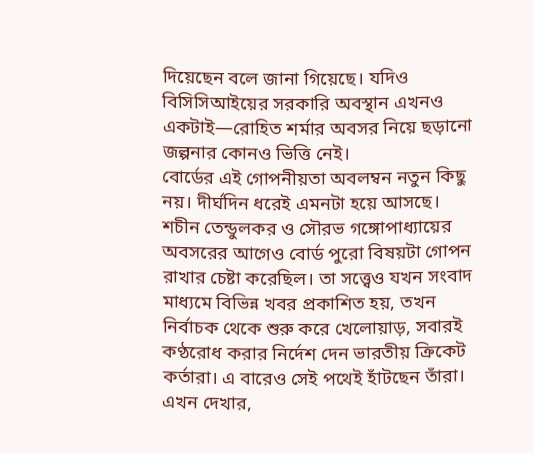দিয়েছেন বলে জানা গিয়েছে। যদিও বিসিসিআইয়ের সরকারি অবস্থান এখনও একটাই—রোহিত শর্মার অবসর নিয়ে ছড়ানো জল্পনার কোনও ভিত্তি নেই।
বোর্ডের এই গোপনীয়তা অবলম্বন নতুন কিছু নয়। দীর্ঘদিন ধরেই এমনটা হয়ে আসছে। শচীন তেন্ডুলকর ও সৌরভ গঙ্গোপাধ্যায়ের অবসরের আগেও বোর্ড পুরো বিষয়টা গোপন রাখার চেষ্টা করেছিল। তা সত্ত্বেও যখন সংবাদ মাধ্যমে বিভিন্ন খবর প্রকাশিত হয়, তখন নির্বাচক থেকে শুরু করে খেলোয়াড়, সবারই কণ্ঠরোধ করার নির্দেশ দেন ভারতীয় ক্রিকেট কর্তারা। এ বারেও সেই পথেই হাঁটছেন তাঁরা।
এখন দেখার,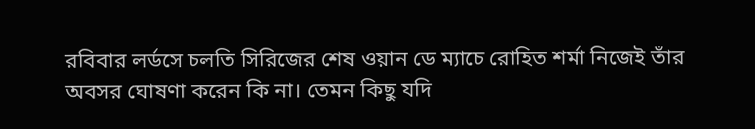রবিবার লর্ডসে চলতি সিরিজের শেষ ওয়ান ডে ম্যাচে রোহিত শর্মা নিজেই তাঁর অবসর ঘোষণা করেন কি না। তেমন কিছু যদি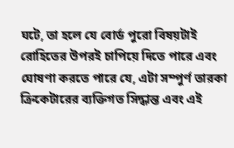ঘটে, তা হলে যে বোর্ড পুরো বিষয়টাই রোহিতের উপরই চাপিয়ে দিতে পারে এবং ঘোষণা করতে পারে যে, এটা সম্পুর্ণ তারকা ক্রিকেটারের ব্যক্তিগত সিদ্ধান্ত এবং এই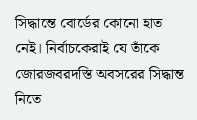সিদ্ধান্তে বোর্ডের কোনো হাত নেই। নির্বাচকেরাই যে তাঁকে জোরজবরদস্তি অবসরের সিদ্ধান্ত নিতে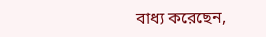বাধ্য করেছেন,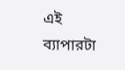এই ব্যাপারটা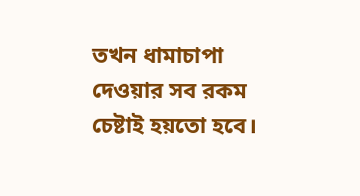তখন ধামাচাপা দেওয়ার সব রকম চেষ্টাই হয়তো হবে।